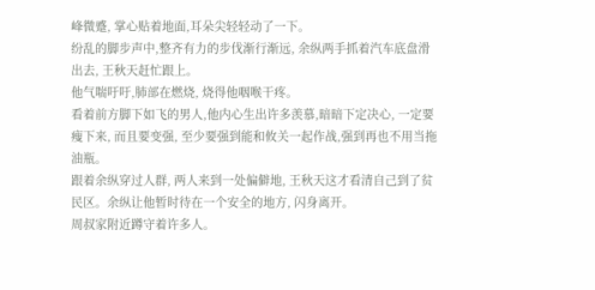峰微蹙, 掌心贴着地面,耳朵尖轻轻动了一下。
纷乱的脚步声中,整齐有力的步伐渐行渐远, 余纵两手抓着汽车底盘滑出去, 王秋天赶忙跟上。
他气喘吁吁,肺部在燃烧, 烧得他咽喉干疼。
看着前方脚下如飞的男人,他内心生出许多羡慕,暗暗下定决心, 一定要瘦下来, 而且要变强, 至少要强到能和攸关一起作战,强到再也不用当拖油瓶。
跟着余纵穿过人群, 两人来到一处偏僻地, 王秋天这才看清自己到了贫民区。余纵让他暂时待在一个安全的地方, 闪身离开。
周叔家附近蹲守着许多人。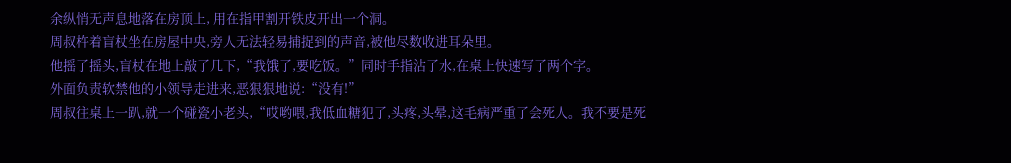余纵悄无声息地落在房顶上, 用在指甲割开铁皮开出一个洞。
周叔杵着盲杖坐在房屋中央,旁人无法轻易捕捉到的声音,被他尽数收进耳朵里。
他摇了摇头,盲杖在地上敲了几下,“我饿了,要吃饭。”同时手指沾了水,在桌上快速写了两个字。
外面负责软禁他的小领导走进来,恶狠狠地说:“没有!”
周叔往桌上一趴,就一个碰瓷小老头,“哎哟喂,我低血糖犯了,头疼,头晕,这毛病严重了会死人。我不要是死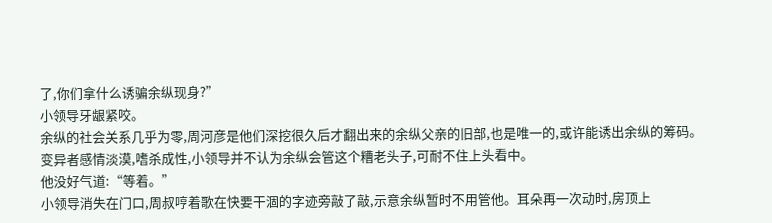了,你们拿什么诱骗余纵现身?”
小领导牙龈紧咬。
余纵的社会关系几乎为零,周河彦是他们深挖很久后才翻出来的余纵父亲的旧部,也是唯一的,或许能诱出余纵的筹码。
变异者感情淡漠,嗜杀成性,小领导并不认为余纵会管这个糟老头子,可耐不住上头看中。
他没好气道:“等着。”
小领导消失在门口,周叔哼着歌在快要干涸的字迹旁敲了敲,示意余纵暂时不用管他。耳朵再一次动时,房顶上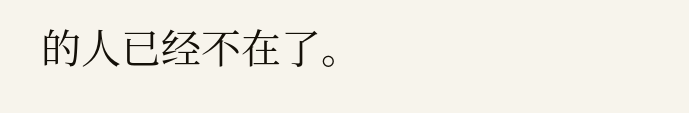的人已经不在了。